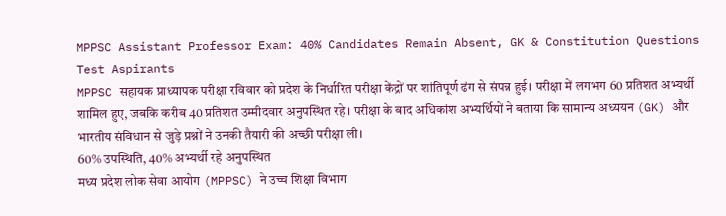MPPSC Assistant Professor Exam: 40% Candidates Remain Absent, GK & Constitution Questions Test Aspirants
MPPSC सहायक प्राध्यापक परीक्षा रविवार को प्रदेश के निर्धारित परीक्षा केंद्रों पर शांतिपूर्ण ढंग से संपन्न हुई। परीक्षा में लगभग 60 प्रतिशत अभ्यर्थी शामिल हुए, जबकि करीब 40 प्रतिशत उम्मीदवार अनुपस्थित रहे। परीक्षा के बाद अधिकांश अभ्यर्थियों ने बताया कि सामान्य अध्ययन (GK) और भारतीय संविधान से जुड़े प्रश्नों ने उनकी तैयारी की अच्छी परीक्षा ली।
60% उपस्थिति, 40% अभ्यर्थी रहे अनुपस्थित
मध्य प्रदेश लोक सेवा आयोग (MPPSC) ने उच्च शिक्षा विभाग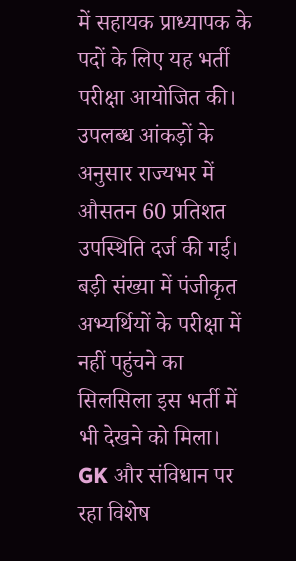में सहायक प्राध्यापक के पदों के लिए यह भर्ती परीक्षा आयोजित की। उपलब्ध आंकड़ों के अनुसार राज्यभर में औसतन 60 प्रतिशत उपस्थिति दर्ज की गई। बड़ी संख्या में पंजीकृत अभ्यर्थियों के परीक्षा में नहीं पहुंचने का सिलसिला इस भर्ती में भी देखने को मिला।
GK और संविधान पर रहा विशेष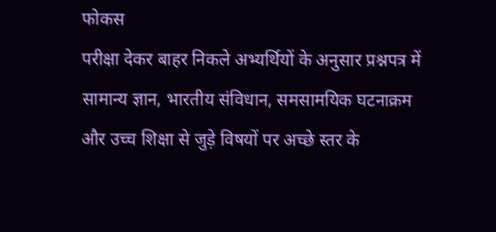फोकस
परीक्षा देकर बाहर निकले अभ्यर्थियों के अनुसार प्रश्नपत्र में सामान्य ज्ञान, भारतीय संविधान, समसामयिक घटनाक्रम और उच्च शिक्षा से जुड़े विषयों पर अच्छे स्तर के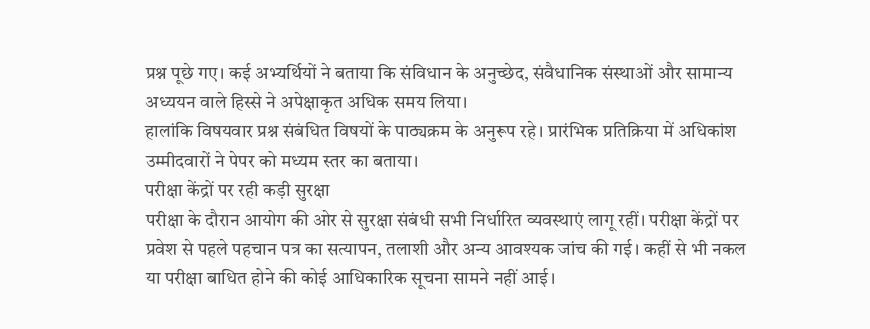प्रश्न पूछे गए। कई अभ्यर्थियों ने बताया कि संविधान के अनुच्छेद, संवैधानिक संस्थाओं और सामान्य अध्ययन वाले हिस्से ने अपेक्षाकृत अधिक समय लिया।
हालांकि विषयवार प्रश्न संबंधित विषयों के पाठ्यक्रम के अनुरूप रहे। प्रारंभिक प्रतिक्रिया में अधिकांश उम्मीदवारों ने पेपर को मध्यम स्तर का बताया।
परीक्षा केंद्रों पर रही कड़ी सुरक्षा
परीक्षा के दौरान आयोग की ओर से सुरक्षा संबंधी सभी निर्धारित व्यवस्थाएं लागू रहीं। परीक्षा केंद्रों पर प्रवेश से पहले पहचान पत्र का सत्यापन, तलाशी और अन्य आवश्यक जांच की गई। कहीं से भी नकल या परीक्षा बाधित होने की कोई आधिकारिक सूचना सामने नहीं आई।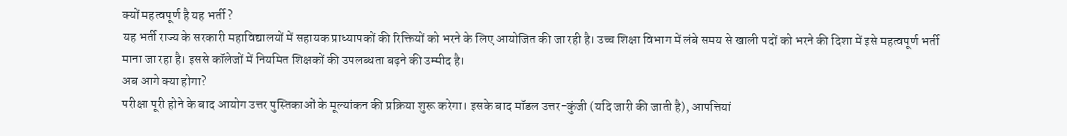क्यों महत्वपूर्ण है यह भर्ती?
यह भर्ती राज्य के सरकारी महाविद्यालयों में सहायक प्राध्यापकों की रिक्तियों को भरने के लिए आयोजित की जा रही है। उच्च शिक्षा विभाग में लंबे समय से खाली पदों को भरने की दिशा में इसे महत्वपूर्ण भर्ती माना जा रहा है। इससे कॉलेजों में नियमित शिक्षकों की उपलब्धता बढ़ने की उम्मीद है।
अब आगे क्या होगा?
परीक्षा पूरी होने के बाद आयोग उत्तर पुस्तिकाओं के मूल्यांकन की प्रक्रिया शुरू करेगा। इसके बाद मॉडल उत्तर-कुंजी (यदि जारी की जाती है), आपत्तियां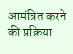आमंत्रित करने की प्रक्रिया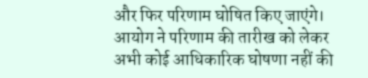और फिर परिणाम घोषित किए जाएंगे। आयोग ने परिणाम की तारीख को लेकर अभी कोई आधिकारिक घोषणा नहीं की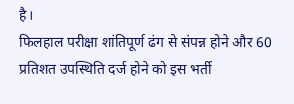है।
फिलहाल परीक्षा शांतिपूर्ण ढंग से संपन्न होने और 60 प्रतिशत उपस्थिति दर्ज होने को इस भर्ती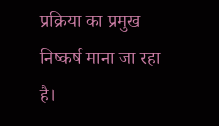प्रक्रिया का प्रमुख निष्कर्ष माना जा रहा है।